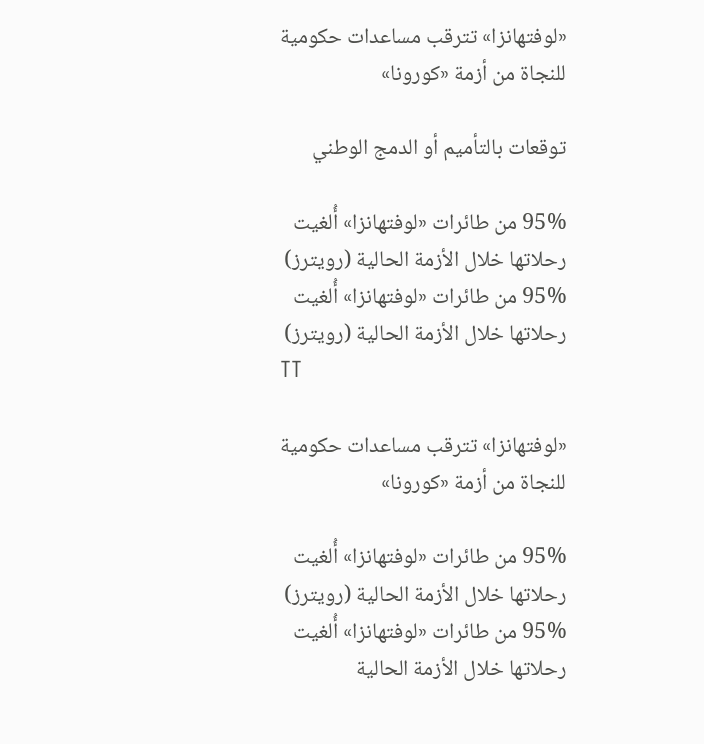«لوفتهانزا» تترقب مساعدات حكومية للنجاة من أزمة «كورونا»

توقعات بالتأميم أو الدمج الوطني

95% من طائرات «لوفتهانزا» أُلغيت رحلاتها خلال الأزمة الحالية (رويترز)
95% من طائرات «لوفتهانزا» أُلغيت رحلاتها خلال الأزمة الحالية (رويترز)
TT

«لوفتهانزا» تترقب مساعدات حكومية للنجاة من أزمة «كورونا»

95% من طائرات «لوفتهانزا» أُلغيت رحلاتها خلال الأزمة الحالية (رويترز)
95% من طائرات «لوفتهانزا» أُلغيت رحلاتها خلال الأزمة الحالية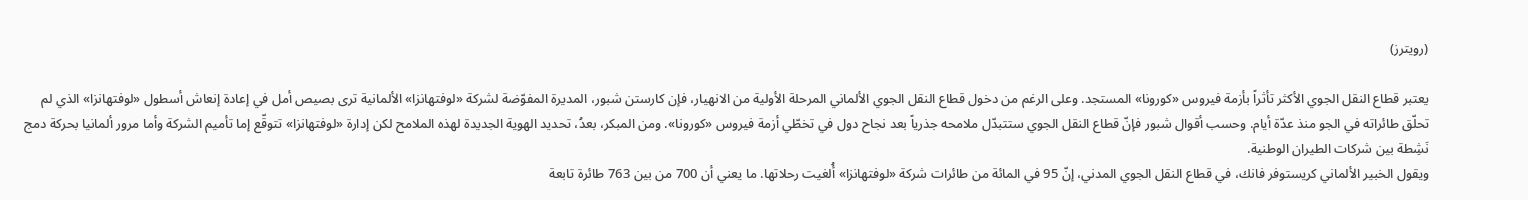(رويترز)

يعتبر قطاع النقل الجوي الأكثر تأثراً بأزمة فيروس «كورونا» المستجد. وعلى الرغم من دخول قطاع النقل الجوي الألماني المرحلة الأولية من الانهيار، فإن كارستن شبور، المديرة المفوّضة لشركة «لوفتهانزا» الألمانية ترى بصيص أمل في إعادة إنعاش أسطول «لوفتهانزا» الذي لم تحلّق طائراته في الجو منذ عدّة أيام. وحسب أقوال شبور فإنّ قطاع النقل الجوي ستتبدّل ملامحه جذرياً بعد نجاح دول في تخطّي أزمة فيروس «كورونا». ومن المبكر، بعدُ، تحديد الهوية الجديدة لهذه الملامح لكن إدارة «لوفتهانزا» تتوقّع إما تأميم الشركة وأما مرور ألمانيا بحركة دمج نَشِطة بين شركات الطيران الوطنية.
ويقول الخبير الألماني كريستوفر فانك، في قطاع النقل الجوي المدني، إنّ 95 في المائة من طائرات شركة «لوفتهانزا» أُلغيت رحلاتها. ما يعني أن 700 من بين 763 طائرة تابعة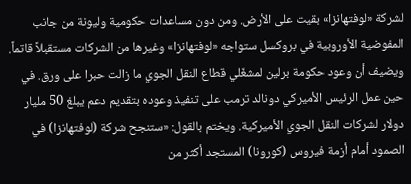لشركة «لوفتهانزا» بقيت على الأرض. ومن دون مساعدات حكومية وليونة من جانب المفوضية الأوروبية في بروكسل ستواجه «لوفتهانزا» وغيرها من الشركات مستقبلاً قاتماً.
ويضيف أن وعود حكومة برلين لمشغّلي قطاع النقل الجوي ما زالت حبرا على ورق. في حين عمل الرئيس الأميركي دونالد ترمب على تنفيذ وعوده بتقديم دعم يبلغ 50 مليار دولار لشركات النقل الجوي الأميركية. ويختم بالقول: «ستنجح شركة (لوفتهانزا) في الصمود أمام أزمة فيروس (كورونا) المستجد أكثر من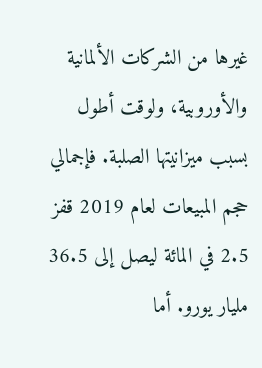غيرها من الشركات الألمانية والأوروبية، ولوقت أطول بسبب ميزانيتها الصلبة. فإجمالي حجم المبيعات لعام 2019 قفز 2.5 في المائة ليصل إلى 36.5 مليار يورو. أما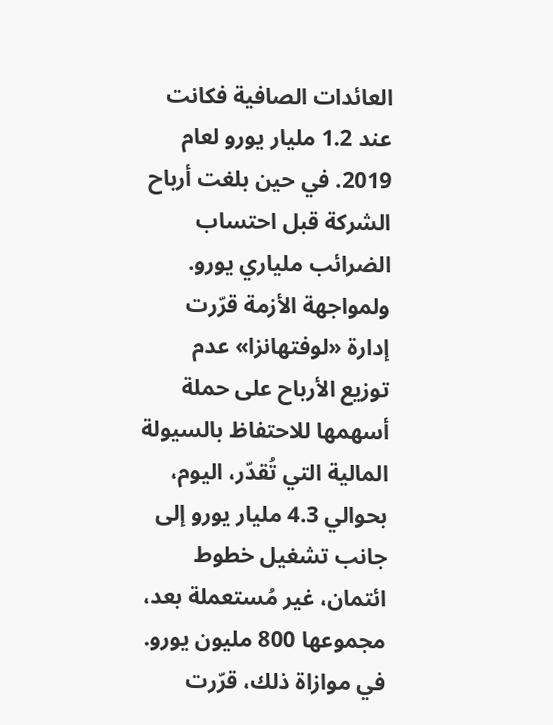العائدات الصافية فكانت عند 1.2 مليار يورو لعام 2019. في حين بلغت أرباح الشركة قبل احتساب الضرائب ملياري يورو. ولمواجهة الأزمة قرّرت إدارة «لوفتهانزا» عدم توزيع الأرباح على حملة أسهمها للاحتفاظ بالسيولة المالية التي تُقدّر، اليوم، بحوالي 4.3 مليار يورو إلى جانب تشغيل خطوط ائتمان، غير مُستعملة بعد، مجموعها 800 مليون يورو. في موازاة ذلك، قرّرت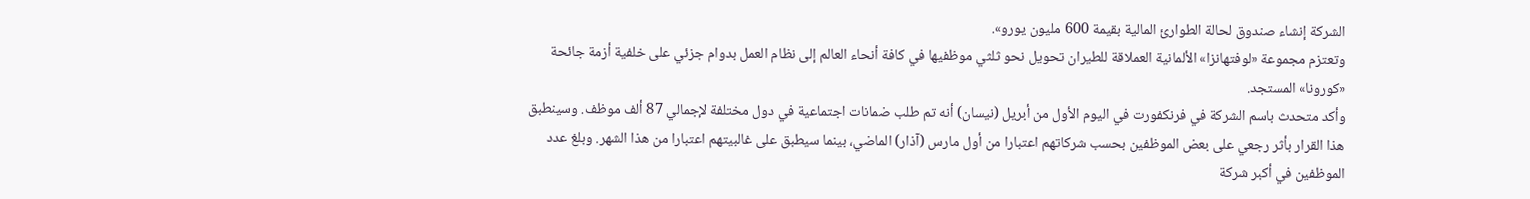الشركة إنشاء صندوق لحالة الطوارئ المالية بقيمة 600 مليون يورو».
وتعتزم مجموعة «لوفتهانزا» الألمانية العملاقة للطيران تحويل نحو ثلثي موظفيها في كافة أنحاء العالم إلى نظام العمل بدوام جزئي على خلفية أزمة جائحة «كورونا» المستجد.
وأكد متحدث باسم الشركة في فرنكفورت في اليوم الأول من أبريل (نيسان) أنه تم طلب ضمانات اجتماعية في دول مختلفة لإجمالي 87 ألف موظف. وسينطبق هذا القرار بأثر رجعي على بعض الموظفين بحسب شركاتهم اعتبارا من أول مارس (آذار) الماضي، بينما سيطبق على غالبيتهم اعتبارا من هذا الشهر. وبلغ عدد الموظفين في أكبر شركة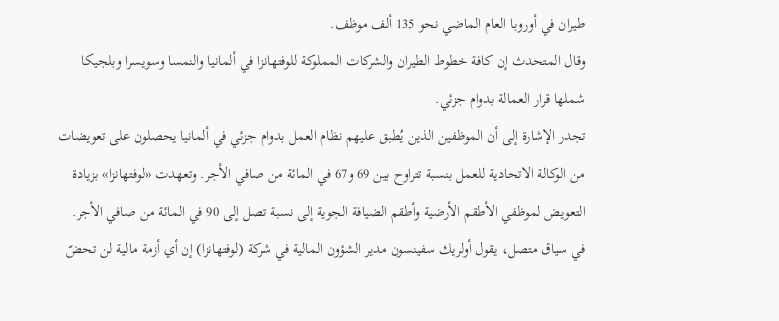طيران في أوروبا العام الماضي نحو 135 ألف موظف.
وقال المتحدث إن كافة خطوط الطيران والشركات المملوكة للوفتهانزا في ألمانيا والنمسا وسويسرا وبلجيكا شملها قرار العمالة بدوام جزئي.
تجدر الإشارة إلى أن الموظفين الذين يُطبق عليهم نظام العمل بدوام جزئي في ألمانيا يحصلون على تعويضات من الوكالة الاتحادية للعمل بنسبة تتراوح بين 69 و67 في المائة من صافي الأجر. وتعهدت «لوفتهانزا» بزيادة التعويض لموظفي الأطقم الأرضية وأطقم الضيافة الجوية إلى نسبة تصل إلى 90 في المائة من صافي الأجر.
في سياق متصل، يقول أولريك سفينسون مدير الشؤون المالية في شركة (لوفتهانزا) إن أي أزمة مالية لن تحضّ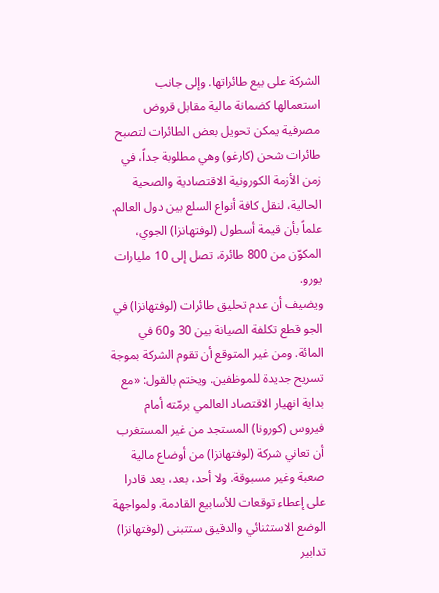الشركة على بيع طائراتها. وإلى جانب استعمالها كضمانة مالية مقابل قروض مصرفية يمكن تحويل بعض الطائرات لتصبح طائرات شحن (كارغو) وهي مطلوبة جداً، في زمن الأزمة الكورونية الاقتصادية والصحية الحالية، لنقل كافة أنواع السلع بين دول العالم. علماً بأن قيمة أسطول (لوفتهانزا) الجوي، المكوّن من 800 طائرة، تصل إلى 10 مليارات يورو.
ويضيف أن عدم تحليق طائرات (لوفتهانزا) في الجو قطع تكلفة الصيانة بين 30 و60 في المائة. ومن غير المتوقع أن تقوم الشركة بموجة تسريح جديدة للموظفين. ويختم بالقول: «مع بداية انهيار الاقتصاد العالمي برمّته أمام فيروس (كورونا) المستجد من غير المستغرب أن تعاني شركة (لوفتهانزا) من أوضاع مالية صعبة وغير مسبوقة. ولا أحد، بعد، يعد قادرا على إعطاء توقعات للأسابيع القادمة. ولمواجهة الوضع الاستثنائي والدقيق ستتبنى (لوفتهانزا) تدابير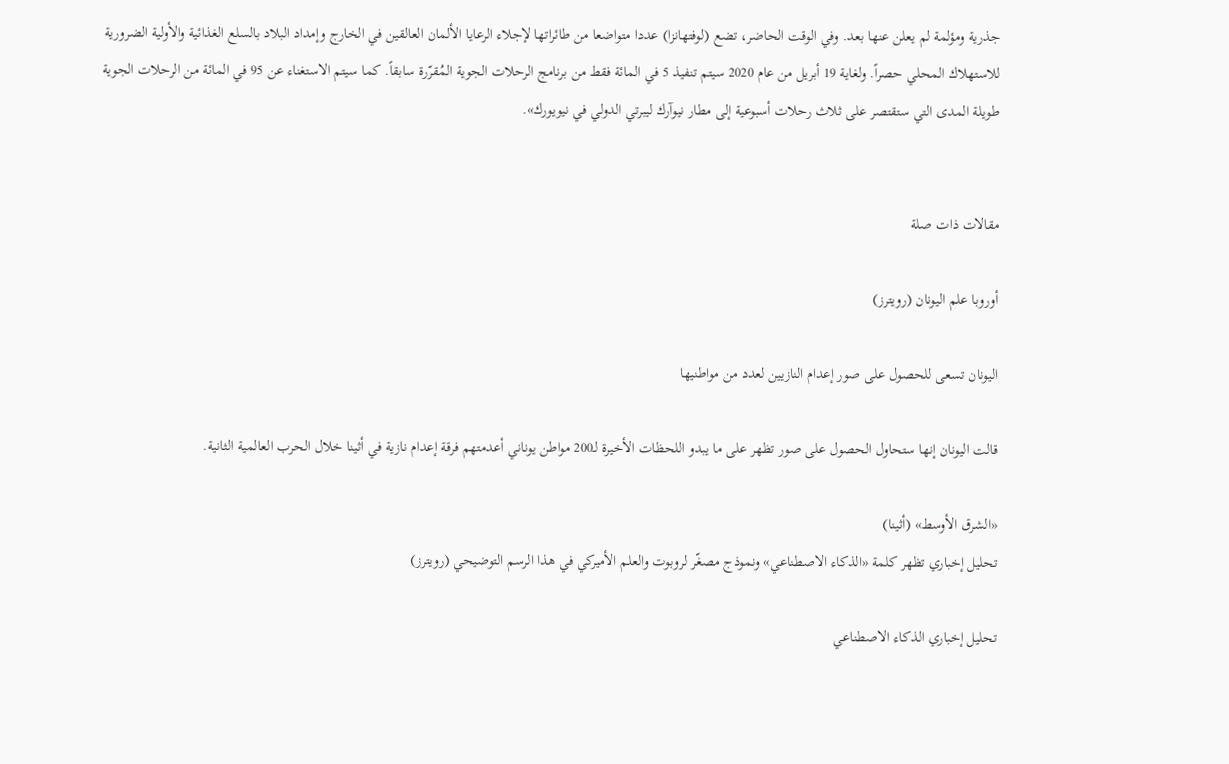جذرية ومؤلمة لم يعلن عنها بعد. وفي الوقت الحاضر، تضع (لوفتهانزا) عددا متواضعا من طائراتها لإجلاء الرعايا الألمان العالقين في الخارج وإمداد البلاد بالسلع الغذائية والأولية الضرورية للاستهلاك المحلي حصراً. ولغاية 19 أبريل من عام 2020 سيتم تنفيذ 5 في المائة فقط من برنامج الرحلات الجوية المُقرّرة سابقاً. كما سيتم الاستغناء عن 95 في المائة من الرحلات الجوية طويلة المدى التي ستقتصر على ثلاث رحلات أسبوعية إلى مطار نيوآرك ليبرتي الدولي في نيويورك».


مقالات ذات صلة

أوروبا علم اليونان (رويترز)

اليونان تسعى للحصول على صور إعدام النازيين لعدد من مواطنيها

قالت اليونان إنها ستحاول الحصول على صور تظهر على ما يبدو اللحظات الأخيرة لـ200 مواطن يوناني أعدمتهم فرقة إعدام نازية في أثينا خلال الحرب العالمية الثانية.

«الشرق الأوسط» (أثينا)
تحليل إخباري تظهر كلمة «الذكاء الاصطناعي» ونموذج مصغّر لروبوت والعلم الأميركي في هذا الرسم التوضيحي (رويترز)

تحليل إخباري الذكاء الاصطناعي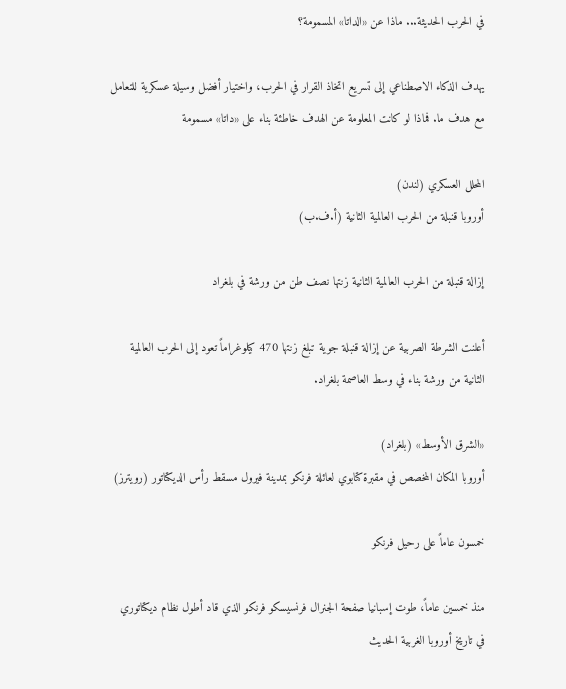في الحرب الحديثة... ماذا عن «الداتا» المسمومة؟

يهدف الذكاء الاصطناعي إلى تسريع اتخاذ القرار في الحرب، واختيار أفضل وسيلة عسكرية للتعامل مع هدف ما. فماذا لو كانت المعلومة عن الهدف خاطئة بناء على «داتا» مسمومة

المحلل العسكري (لندن)
أوروبا قنبلة من الحرب العالمية الثانية (أ.ف.ب)

إزالة قنبلة من الحرب العالمية الثانية زنتها نصف طن من ورشة في بلغراد

أعلنت الشرطة الصربية عن إزالة قنبلة جوية تبلغ زنتها 470 كيلوغراماً تعود إلى الحرب العالمية الثانية من ورشة بناء في وسط العاصمة بلغراد.

«الشرق الأوسط» (بلغراد)
أوروبا المكان المخصص في مقبرة كتابوي لعائلة فرنكو بمدينة فيرول مسقط رأس الديكتاتور (رويترز)

خمسون عاماً على رحيل فرنكو

منذ خمسين عاماً، طوت إسبانيا صفحة الجنرال فرنسيسكو فرنكو الذي قاد أطول نظام ديكتاتوري في تاريخ أوروبا الغربية الحديث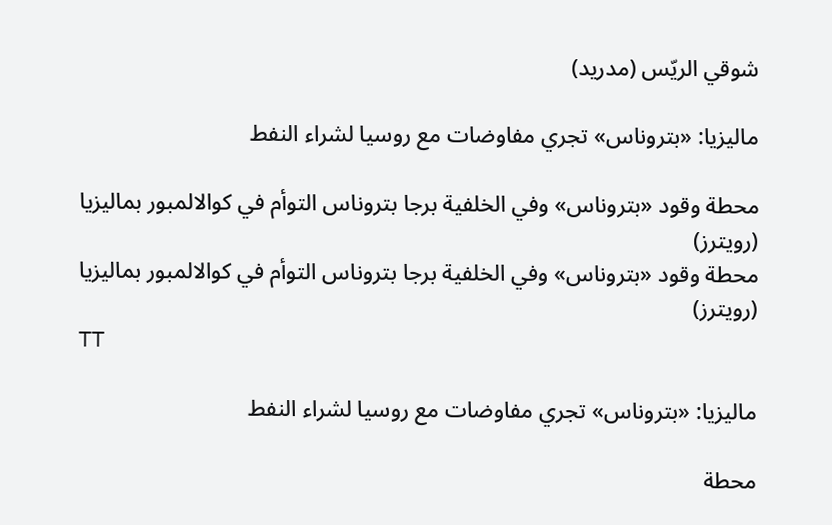شوقي الريّس (مدريد)

ماليزيا: «بتروناس» تجري مفاوضات مع روسيا لشراء النفط

محطة وقود «بتروناس» وفي الخلفية برجا بتروناس التوأم في كوالالمبور بماليزيا (رويترز)
محطة وقود «بتروناس» وفي الخلفية برجا بتروناس التوأم في كوالالمبور بماليزيا (رويترز)
TT

ماليزيا: «بتروناس» تجري مفاوضات مع روسيا لشراء النفط

محطة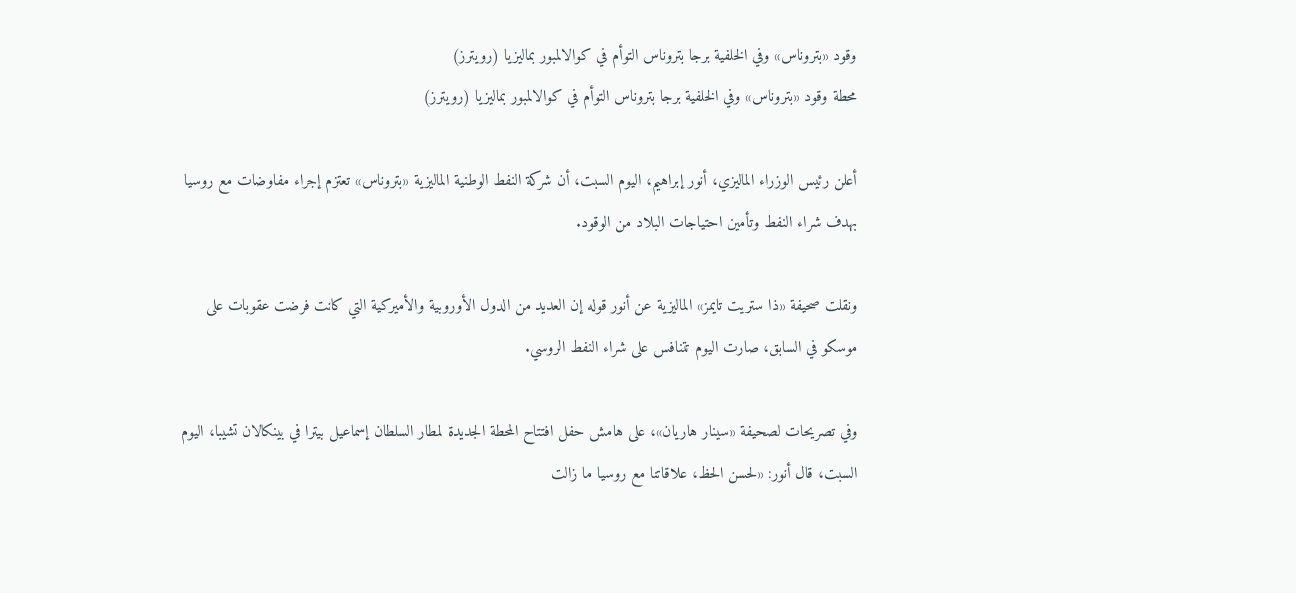وقود «بتروناس» وفي الخلفية برجا بتروناس التوأم في كوالالمبور بماليزيا (رويترز)
محطة وقود «بتروناس» وفي الخلفية برجا بتروناس التوأم في كوالالمبور بماليزيا (رويترز)

أعلن رئيس الوزراء الماليزي، أنور إبراهيم، اليوم السبت، أن شركة النفط الوطنية الماليزية «بتروناس» تعتزم إجراء مفاوضات مع روسيا بهدف شراء النفط وتأمين احتياجات البلاد من الوقود.

ونقلت صحيفة «ذا ستريت تايمز» الماليزية عن أنور قوله إن العديد من الدول الأوروبية والأميركية التي كانت فرضت عقوبات على موسكو في السابق، صارت اليوم تتنافس على شراء النفط الروسي.

وفي تصريحات لصحيفة «سينار هاريان»، على هامش حفل افتتاح المحطة الجديدة لمطار السلطان إسماعيل بيترا في بينكالان تشيبا، اليوم السبت، قال أنور: «لحسن الحظ، علاقاتنا مع روسيا ما زالت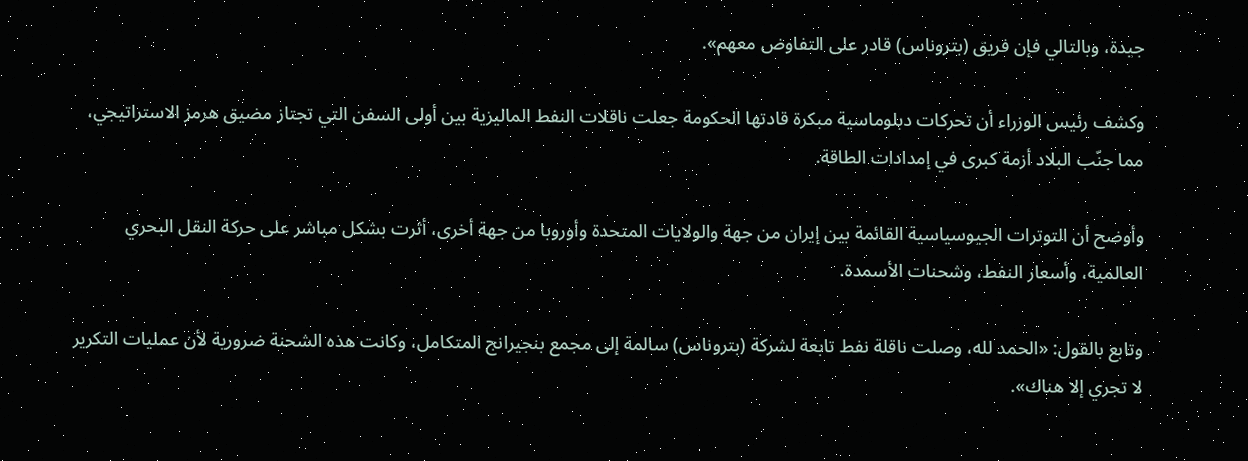جيدة، وبالتالي فإن فريق (بتروناس) قادر على التفاوض معهم».

وكشف رئيس الوزراء أن تحركات دبلوماسية مبكرة قادتها الحكومة جعلت ناقلات النفط الماليزية بين أولى السفن التي تجتاز مضيق هرمز الاستراتيجي، مما جنّب البلاد أزمة كبرى في إمدادات الطاقة.

وأوضح أن التوترات الجيوسياسية القائمة بين إيران من جهة والولايات المتحدة وأوروبا من جهة أخرى، أثرت بشكل مباشر على حركة النقل البحري العالمية، وأسعار النفط، وشحنات الأسمدة.

وتابع بالقول: «الحمد لله، وصلت ناقلة نفط تابعة لشركة (بتروناس) سالمة إلى مجمع بنجيرانج المتكامل، وكانت هذه الشحنة ضرورية لأن عمليات التكرير لا تجري إلا هناك».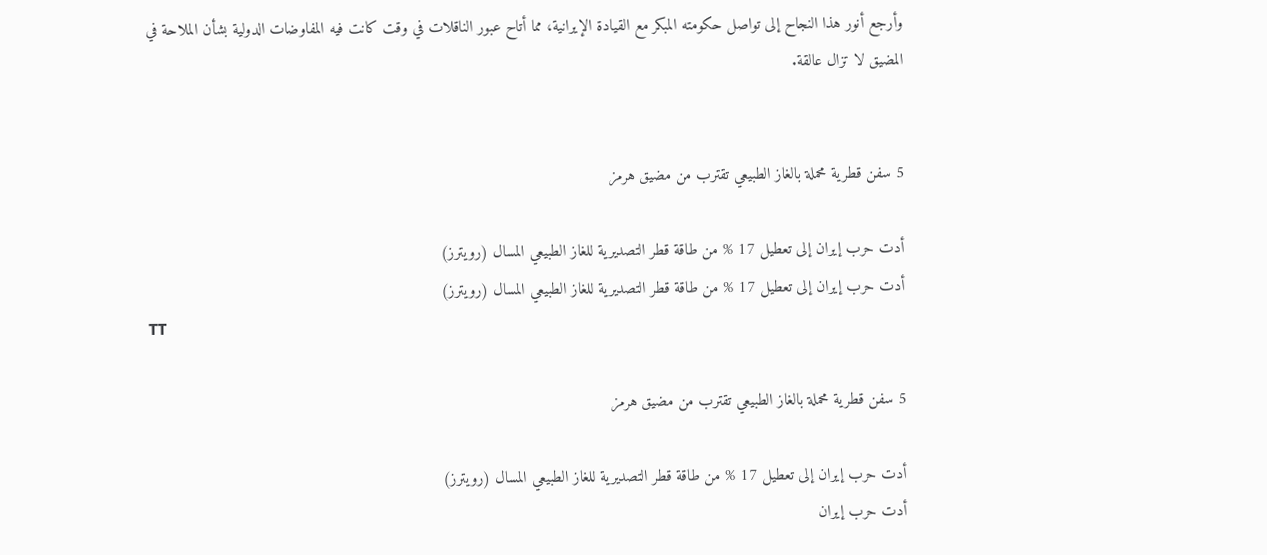وأرجع أنور هذا النجاح إلى تواصل حكومته المبكر مع القيادة الإيرانية، مما أتاح عبور الناقلات في وقت كانت فيه المفاوضات الدولية بشأن الملاحة في المضيق لا تزال عالقة.


5 سفن قطرية محملة بالغاز الطبيعي تقترب من مضيق هرمز

أدت حرب إيران إلى تعطيل 17 % من طاقة قطر التصديرية للغاز الطبيعي المسال (رويترز)
أدت حرب إيران إلى تعطيل 17 % من طاقة قطر التصديرية للغاز الطبيعي المسال (رويترز)
TT

5 سفن قطرية محملة بالغاز الطبيعي تقترب من مضيق هرمز

أدت حرب إيران إلى تعطيل 17 % من طاقة قطر التصديرية للغاز الطبيعي المسال (رويترز)
أدت حرب إيران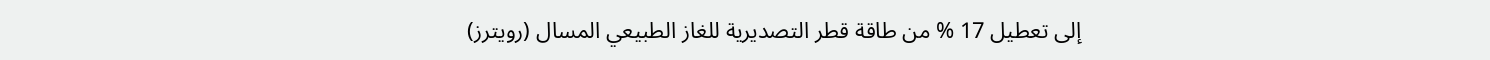إلى تعطيل 17 % من طاقة قطر التصديرية للغاز الطبيعي المسال (رويترز)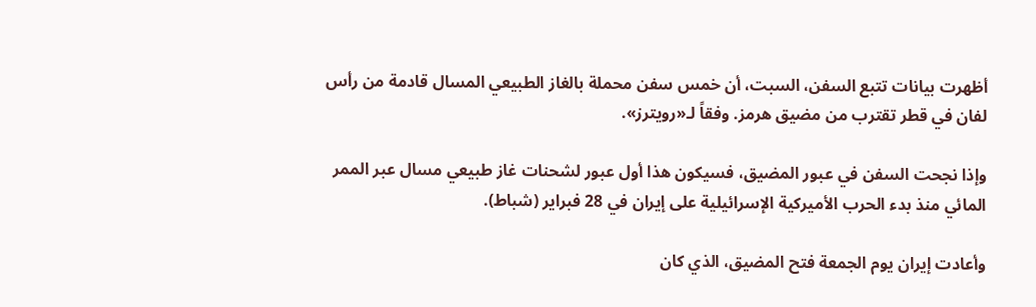أظهرت بيانات تتبع السفن، السبت، أن خمس سفن محملة بالغاز الطبيعي المسال قادمة من رأس لفان في قطر تقترب من مضيق هرمز. وفقاً لـ«رويترز».

وإذا نجحت السفن في عبور المضيق، فسيكون هذا أول عبور لشحنات غاز طبيعي مسال عبر الممر المائي منذ بدء الحرب الأميركية الإسرائيلية على إيران في 28 فبراير (شباط).

وأعادت إيران يوم الجمعة فتح المضيق، الذي كان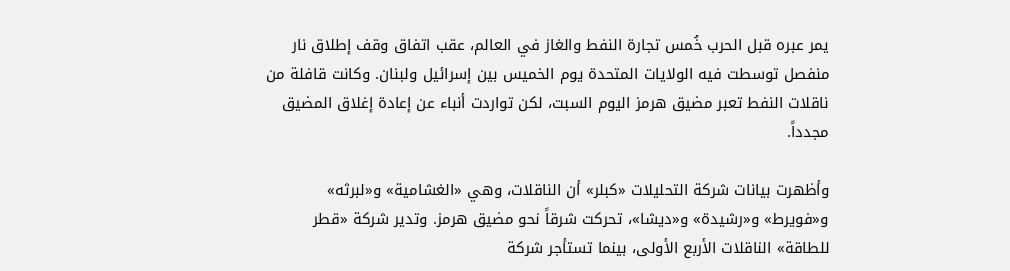يمر عبره قبل الحرب خُمس تجارة النفط والغاز في العالم، عقب اتفاق وقف إطلاق نار منفصل توسطت فيه الولايات المتحدة يوم الخميس بين إسرائيل ولبنان. وكانت قافلة من ناقلات النفط تعبر مضيق هرمز اليوم السبت، لكن تواردت أنباء عن إعادة إغلاق المضيق مجدداً.

وأظهرت بيانات شركة التحليلات «كبلر» أن الناقلات، وهي «الغشامية» و«لبرثه» و«فويرط» و«رشيدة» و«ديشا»، تحركت شرقاً نحو مضيق هرمز. وتدير شركة «قطر للطاقة» الناقلات الأربع الأولى، بينما تستأجر شركة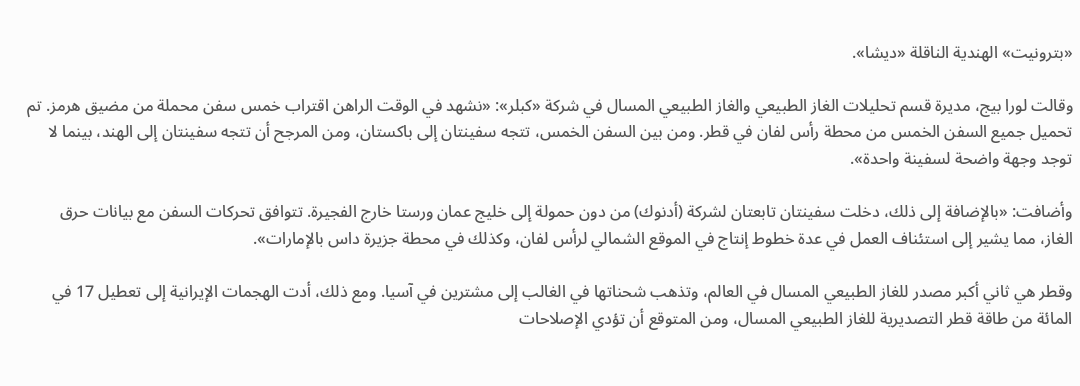«بترونيت» الهندية الناقلة «ديشا».

وقالت لورا بيج، مديرة قسم تحليلات الغاز الطبيعي والغاز الطبيعي المسال في شركة «كبلر»: «نشهد في الوقت الراهن اقتراب خمس سفن محملة من مضيق هرمز. تم تحميل جميع السفن الخمس من محطة رأس لفان في قطر. ومن بين السفن الخمس، تتجه سفينتان إلى باكستان، ومن المرجح أن تتجه سفينتان إلى الهند، بينما لا توجد وجهة واضحة لسفينة واحدة».

وأضافت: «بالإضافة إلى ذلك، دخلت سفينتان تابعتان لشركة (أدنوك) من دون حمولة إلى خليج عمان ورستا خارج الفجيرة. تتوافق تحركات السفن مع بيانات حرق الغاز، مما يشير إلى استئناف العمل في عدة خطوط إنتاج في الموقع الشمالي لرأس لفان، وكذلك في محطة جزيرة داس بالإمارات».

وقطر هي ثاني أكبر مصدر للغاز الطبيعي المسال في العالم، وتذهب شحناتها في الغالب إلى مشترين في آسيا. ومع ذلك، أدت الهجمات الإيرانية إلى تعطيل 17 في المائة من طاقة قطر التصديرية للغاز الطبيعي المسال، ومن المتوقع أن تؤدي الإصلاحات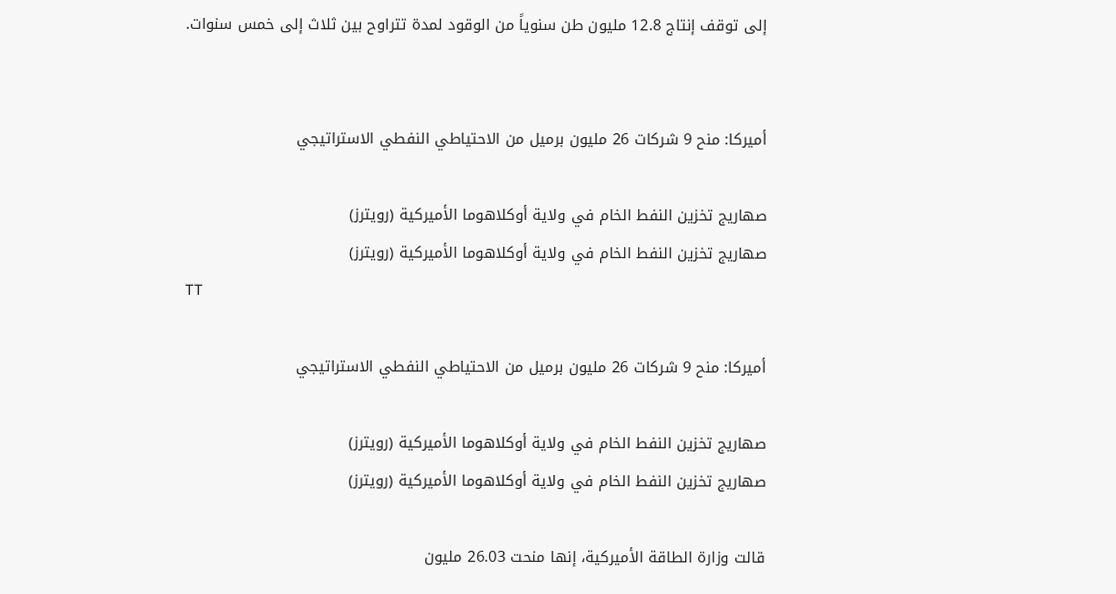إلى توقف إنتاج 12.8 مليون طن سنوياً من الوقود لمدة تتراوح بين ثلاث إلى خمس سنوات.


أميركا: منح 9 شركات 26 مليون برميل من الاحتياطي النفطي الاستراتيجي

صهاريج تخزين النفط الخام في ولاية أوكلاهوما الأميركية (رويترز)
صهاريج تخزين النفط الخام في ولاية أوكلاهوما الأميركية (رويترز)
TT

أميركا: منح 9 شركات 26 مليون برميل من الاحتياطي النفطي الاستراتيجي

صهاريج تخزين النفط الخام في ولاية أوكلاهوما الأميركية (رويترز)
صهاريج تخزين النفط الخام في ولاية أوكلاهوما الأميركية (رويترز)

قالت وزارة الطاقة الأميركية، إنها منحت 26.03 مليون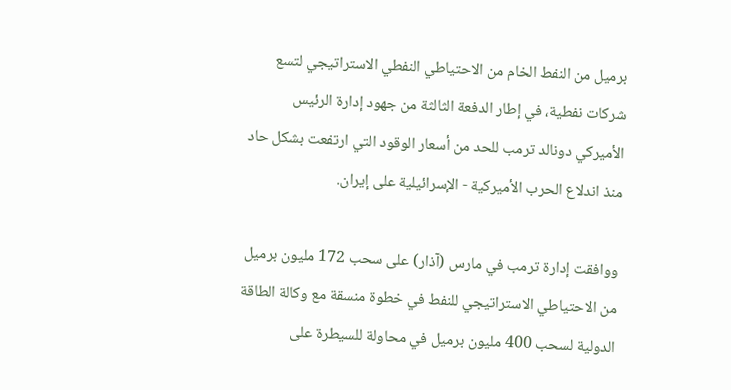برميل من النفط الخام من الاحتياطي النفطي الاستراتيجي لتسع شركات نفطية، في إطار الدفعة الثالثة من جهود إدارة الرئيس الأميركي دونالد ترمب للحد من أسعار الوقود التي ارتفعت بشكل حاد منذ اندلاع الحرب الأميركية - الإسرائيلية على إيران.

ووافقت إدارة ترمب في مارس (آذار) على سحب 172 مليون برميل من الاحتياطي الاستراتيجي للنفط في خطوة منسقة مع وكالة الطاقة الدولية لسحب 400 مليون برميل في محاولة للسيطرة على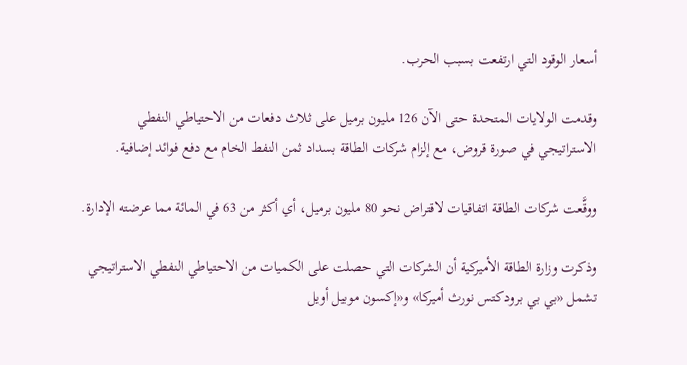أسعار الوقود التي ارتفعت بسبب الحرب.

وقدمت الولايات المتحدة حتى الآن 126 مليون برميل على ثلاث دفعات من الاحتياطي النفطي الاستراتيجي في صورة قروض، مع إلزام شركات الطاقة بسداد ثمن النفط الخام مع دفع فوائد إضافية.

ووقَّعت شركات الطاقة اتفاقيات لاقتراض نحو 80 مليون برميل، أي أكثر من 63 في المائة مما عرضته الإدارة.

وذكرت وزارة الطاقة الأميركية أن الشركات التي حصلت على الكميات من الاحتياطي النفطي الاستراتيجي تشمل «بي بي برودكتس نورث أميركا» و«إكسون موبيل أويل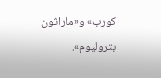كورب» و«ماراثون بتروليوم».